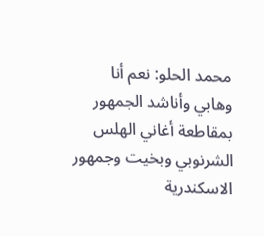محمد الحلو: نعم أنا وهابي وأناشد الجمهور بمقاطعة أغاني الهلس
الشرنوبي وبخيت وجمهور الاسكندرية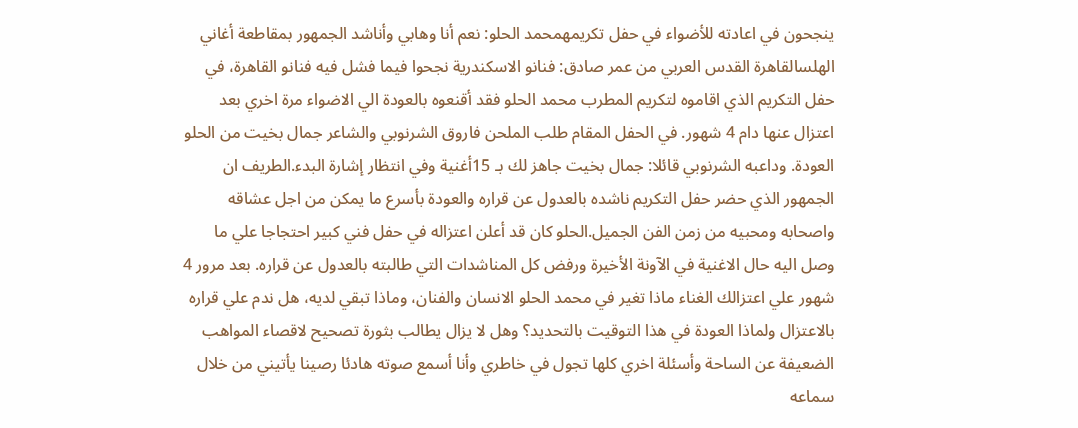ينجحون في اعادته للأضواء في حفل تكريمهمحمد الحلو: نعم أنا وهابي وأناشد الجمهور بمقاطعة أغاني الهلسالقاهرة القدس العربي من عمر صادق: فنانو الاسكندرية نجحوا فيما فشل فيه فنانو القاهرة، في حفل التكريم الذي اقاموه لتكريم المطرب محمد الحلو فقد أقنعوه بالعودة الي الاضواء مرة اخري بعد اعتزال عنها دام 4 شهور. في الحفل المقام طلب الملحن فاروق الشرنوبي والشاعر جمال بخيت من الحلو العودة. وداعبه الشرنوبي قائلا: جمال بخيت جاهز لك بـ 15أغنية وفي انتظار إشارة البدء.الطريف ان الجمهور الذي حضر حفل التكريم ناشده بالعدول عن قراره والعودة بأسرع ما يمكن من اجل عشاقه واصحابه ومحبيه من زمن الفن الجميل.الحلو كان قد أعلن اعتزاله في حفل فني كبير احتجاجا علي ما وصل اليه حال الاغنية في الآونة الأخيرة ورفض كل المناشدات التي طالبته بالعدول عن قراره. بعد مرور 4 شهور علي اعتزالك الغناء ماذا تغير في محمد الحلو الانسان والفنان، وماذا تبقي لديه، هل ندم علي قراره بالاعتزال ولماذا العودة في هذا التوقيت بالتحديد؟ وهل لا يزال يطالب بثورة تصحيح لاقصاء المواهب الضعيفة عن الساحة وأسئلة اخري كلها تجول في خاطري وأنا أسمع صوته هادئا رصينا يأتيني من خلال سماعه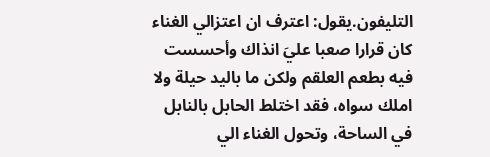التليفون.يقول: اعترف ان اعتزالي الغناء كان قرارا صعبا عليَ انذاك وأحسست فيه بطعم العلقم ولكن ما باليد حيلة ولا املك سواه، فقد اختلط الحابل بالنابل في الساحة، وتحول الغناء الي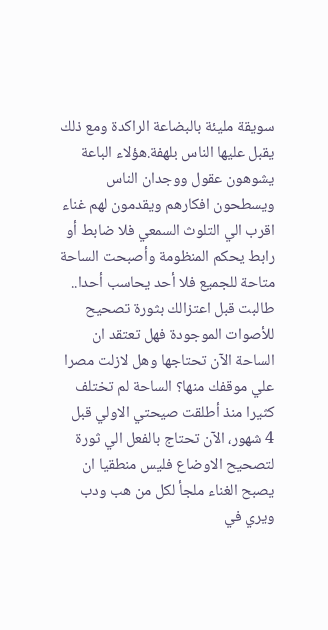سويقة مليئة بالبضاعة الراكدة ومع ذلك يقبل عليها الناس بلهفة.هؤلاء الباعة يشوهون عقول ووجدان الناس ويسطحون افكارهم ويقدمون لهم غناء اقرب الي التلوث السمعي فلا ضابط أو رابط يحكم المنظومة وأصبحت الساحة متاحة للجميع فلا أحد يحاسب أحدا.. طالبت قبل اعتزالك بثورة تصحيح للأصوات الموجودة فهل تعتقد ان الساحة الآن تحتاجها وهل لازلت مصرا علي موقفك منها؟ الساحة لم تختلف كثيرا منذ أطلقت صيحتي الاولي قبل 4 شهور، الآن تحتاج بالفعل الي ثورة لتصحيح الاوضاع فليس منطقيا ان يصبح الغناء ملجأ لكل من هب ودب ويري في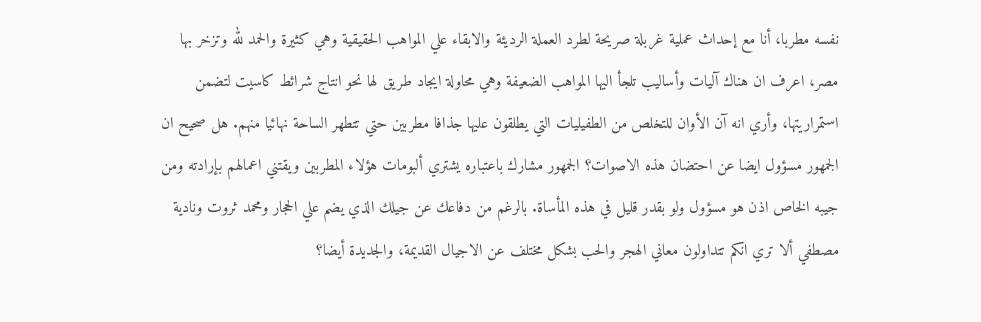نفسه مطربا، أنا مع إحداث عملية غربلة صريحة لطرد العملة الرديئة والابقاء علي المواهب الحقيقية وهي كثيرة والحمد لله وتزخر بها مصر، اعرف ان هناك آليات وأساليب تلجأ اليها المواهب الضعيفة وهي محاولة ايجاد طريق لها نحو انتاج شرائط كاسيت لتضمن استمراريتها، وأري انه آن الأوان للتخلص من الطفيليات التي يطلقون عليها جذافا مطربين حتي تتطهر الساحة نهائيا منهم. هل صحيح ان الجمهور مسؤول ايضا عن احتضان هذه الاصوات؟ الجمهور مشارك باعتباره يشتري ألبومات هؤلاء المطربين ويقتني اعمالهم بإرادته ومن جيبه الخاص اذن هو مسؤول ولو بقدر قليل في هذه المأساة. بالرغم من دفاعك عن جيلك الذي يضم علي الحجار ومحمد ثروت ونادية مصطفي ألا تري انكم تتداولون معاني الهجر والحب بشكل مختلف عن الاجيال القديمة، والجديدة أيضا؟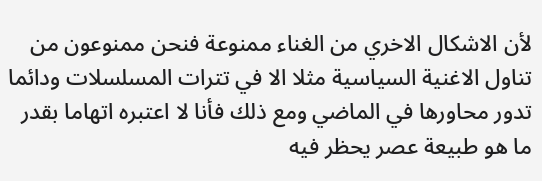لأن الاشكال الاخري من الغناء ممنوعة فنحن ممنوعون من تناول الاغنية السياسية مثلا الا في تترات المسلسلات ودائما تدور محاورها في الماضي ومع ذلك فأنا لا اعتبره اتهاما بقدر ما هو طبيعة عصر يحظر فيه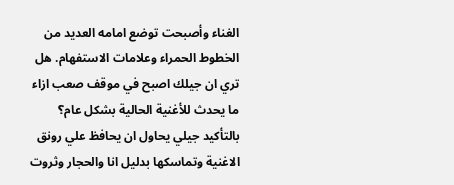الغناء وأصبحت توضع امامه العديد من الخطوط الحمراء وعلامات الاستفهام. هل تري ان جيلك اصبح في موقف صعب ازاء ما يحدث للأغنية الحالية بشكل عام؟ بالتأكيد جيلي يحاول ان يحافظ علي رونق الاغنية وتماسكها بدليل انا والحجار وثروت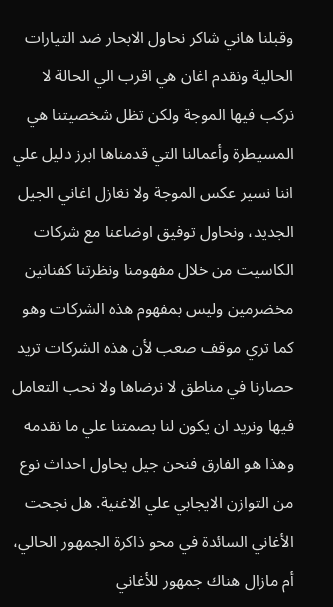وقبلنا هاني شاكر نحاول الابحار ضد التيارات الحالية ونقدم اغان هي اقرب الي الحالة لا نركب فيها الموجة ولكن تظل شخصيتنا هي المسيطرة وأعمالنا التي قدمناها ابرز دليل علي اننا نسير عكس الموجة ولا نغازل اغاني الجيل الجديد، ونحاول توفيق اوضاعنا مع شركات الكاسيت من خلال مفهومنا ونظرتنا كفنانين مخضرمين وليس بمفهوم هذه الشركات وهو كما تري موقف صعب لأن هذه الشركات تريد حصارنا في مناطق لا نرضاها ولا نحب التعامل فيها ونريد ان يكون لنا بصمتنا علي ما نقدمه وهذا هو الفارق فنحن جيل يحاول احداث نوع من التوازن الايجابي علي الاغنية. هل نجحت الأغاني السائدة في محو ذاكرة الجمهور الحالي، أم مازال هناك جمهور للأغاني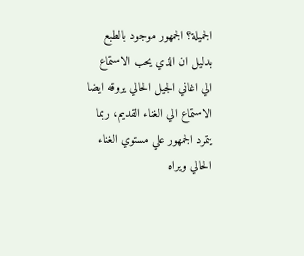الجميلة؟ الجمهور موجود بالطبع بدليل ان الذي يحب الاستماع الي اغاني الجيل الحالي يروقه ايضا الاستماع الي الغناء القديم، ربما يتمرد الجمهور علي مستوي الغناء الحالي ويراه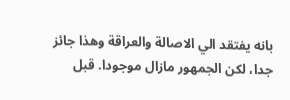بانه يفتقد الي الاصالة والعراقة وهذا جائز جدا، لكن الجمهور مازال موجودا. قبل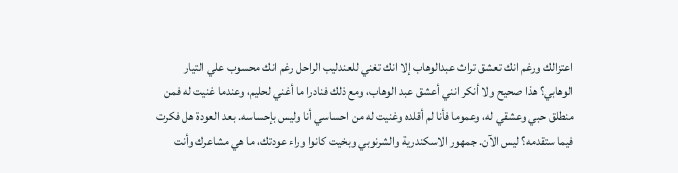اعتزالك ورغم انك تعشق تراث عبدالوهاب إلا انك تغني للعندليب الراحل رغم انك محسوب علي التيار الوهابي؟ هذا صحيح ولا أنكر انني أعشق عبد الوهاب، ومع ذلك فنادرا ما أغني لحليم، وعندما غنيت له فمن منطلق حبي وعشقي له، وعموما فأنا لم أقلده وغنيت له من احساسي أنا وليس بإحساسه. بعد العودة هل فكرت فيما ستقدمه؟ ليس الآن. جمهور الاسكندرية والشرنوبي وبخيت كانوا وراء عودتك، ما هي مشاعرك وأنت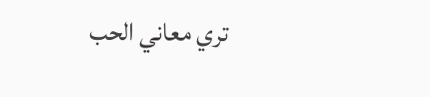تري معاني الحب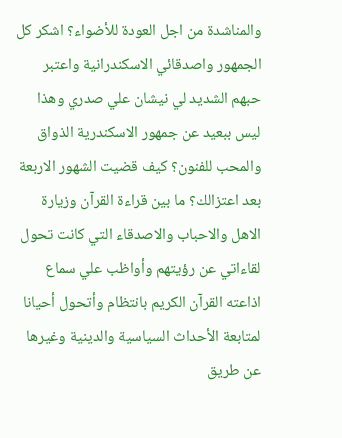والمناشدة من اجل العودة للأضواء؟ اشكر كل الجمهور واصدقائي الاسكندرانية واعتبر حبهم الشديد لي نيشان علي صدري وهذا ليس ببعيد عن جمهور الاسكندرية الذواق والمحب للفنون؟ كيف قضيت الشهور الاربعة بعد اعتزالك؟ ما بين قراءة القرآن وزيارة الاهل والاحباب والاصدقاء التي كانت تحول لقاءاتي عن رؤيتهم وأواظب علي سماع اذاعته القرآن الكريم بانتظام وأتحول أحيانا لمتابعة الأحداث السياسية والدينية وغيرها عن طريق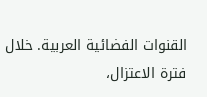القنوات الفضائية العربية. خلال فترة الاعتزال،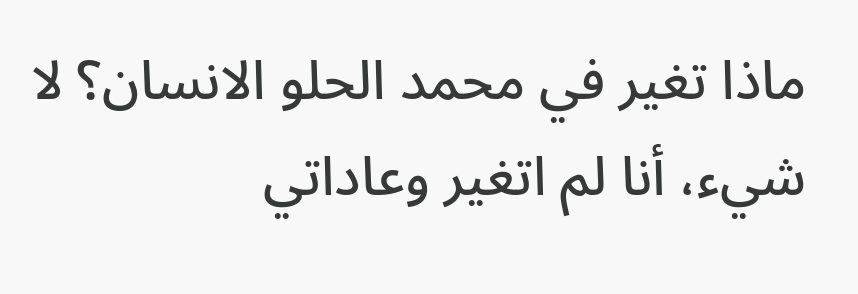ماذا تغير في محمد الحلو الانسان؟ لا شيء، أنا لم اتغير وعاداتي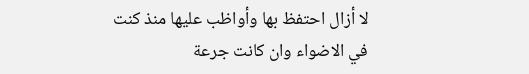لا أزال احتفظ بها وأواظب عليها منذ كنت في الاضواء وان كانت جرعة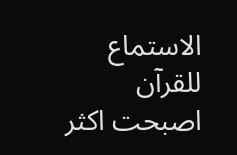الاستماع للقرآن اصبحت اكثر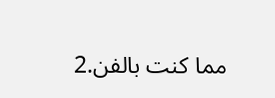مما كنت بالفن.2